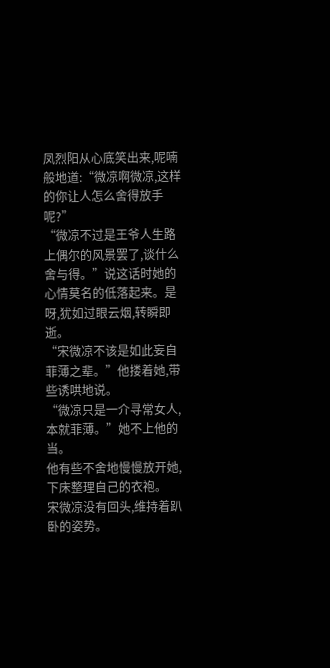凤烈阳从心底笑出来,呢喃般地道:“微凉啊微凉,这样的你让人怎么舍得放手呢?”
“微凉不过是王爷人生路上偶尔的风景罢了,谈什么舍与得。”说这话时她的心情莫名的低落起来。是呀,犹如过眼云烟,转瞬即逝。
“宋微凉不该是如此妄自菲薄之辈。”他搂着她,带些诱哄地说。
“微凉只是一介寻常女人,本就菲薄。”她不上他的当。
他有些不舍地慢慢放开她,下床整理自己的衣袍。
宋微凉没有回头,维持着趴卧的姿势。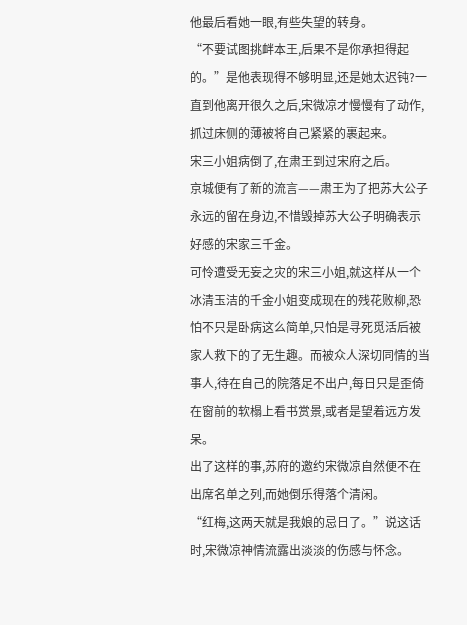他最后看她一眼,有些失望的转身。
“不要试图挑衅本王,后果不是你承担得起的。”是他表现得不够明显,还是她太迟钝?一直到他离开很久之后,宋微凉才慢慢有了动作,抓过床侧的薄被将自己紧紧的裹起来。
宋三小姐病倒了,在肃王到过宋府之后。
京城便有了新的流言——肃王为了把苏大公子永远的留在身边,不惜毁掉苏大公子明确表示好感的宋家三千金。
可怜遭受无妄之灾的宋三小姐,就这样从一个冰清玉洁的千金小姐变成现在的残花败柳,恐怕不只是卧病这么简单,只怕是寻死觅活后被家人救下的了无生趣。而被众人深切同情的当事人,待在自己的院落足不出户,每日只是歪倚在窗前的软榻上看书赏景,或者是望着远方发呆。
出了这样的事,苏府的邀约宋微凉自然便不在出席名单之列,而她倒乐得落个清闲。
“红梅,这两天就是我娘的忌日了。”说这话时,宋微凉神情流露出淡淡的伤感与怀念。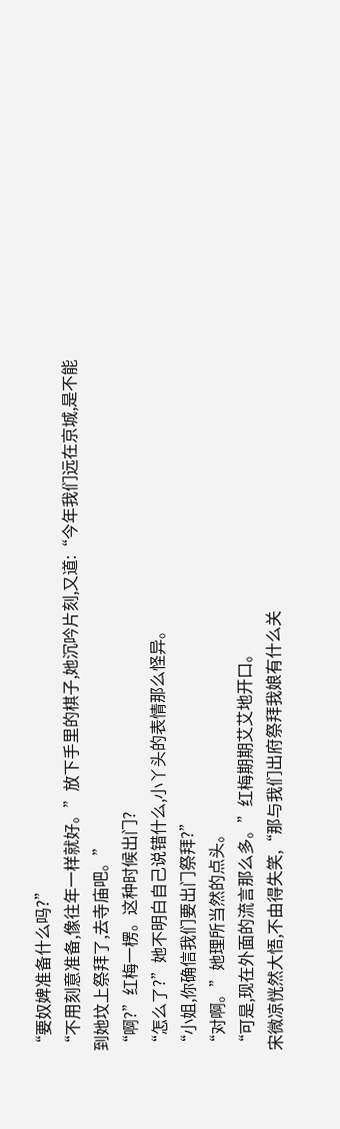“要奴婢准备什么吗?”
“不用刻意准备,像往年一样就好。”放下手里的棋子,她沉吟片刻,又道:“今年我们远在京城,是不能到她坟上祭拜了,去寺庙吧。”
“啊?”红梅一楞。这种时候出门?
“怎么了?”她不明白自己说错什么,小丫头的表情那么怪异。
“小姐,你确信我们要出门祭拜?”
“对啊。”她理所当然的点头。
“可是,现在外面的流言那么多。”红梅期期艾艾地开口。
宋微凉恍然大悟,不由得失笑,“那与我们出府祭拜我娘有什么关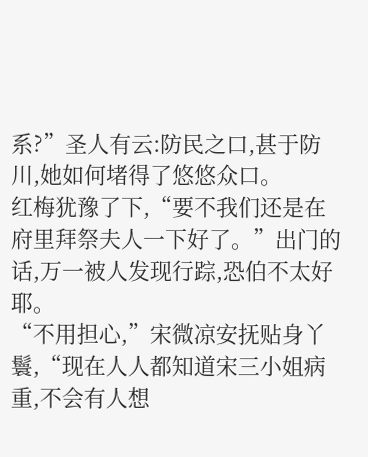系?”圣人有云:防民之口,甚于防川,她如何堵得了悠悠众口。
红梅犹豫了下,“要不我们还是在府里拜祭夫人一下好了。”出门的话,万一被人发现行踪,恐伯不太好耶。
“不用担心,”宋微凉安抚贴身丫鬟,“现在人人都知道宋三小姐病重,不会有人想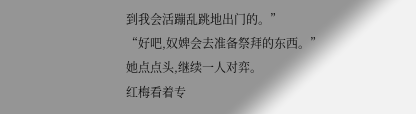到我会活蹦乱跳地出门的。”
“好吧,奴婢会去准备祭拜的东西。”
她点点头,继续一人对弈。
红梅看着专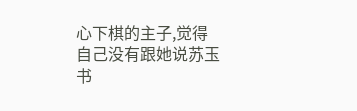心下棋的主子,觉得自己没有跟她说苏玉书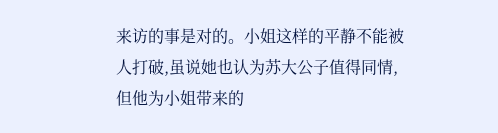来访的事是对的。小姐这样的平静不能被人打破,虽说她也认为苏大公子值得同情,但他为小姐带来的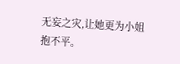无妄之灾,让她更为小姐抱不平。